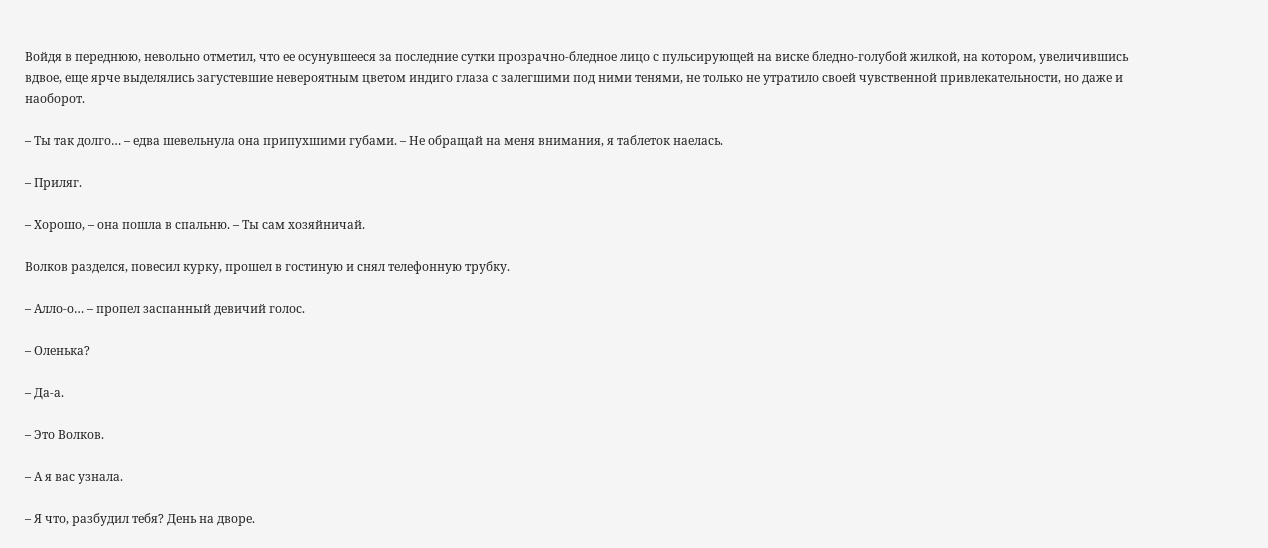Войдя в переднюю, невольно отметил, что ее осунувшееся за последние сутки прозрачно-бледное лицо с пульсирующей на виске бледно-голубой жилкой, на котором, увеличившись вдвое, еще ярче выделялись загустевшие невероятным цветом индиго глаза с залегшими под ними тенями, не только не утратило своей чувственной привлекательности, но даже и наоборот.

– Ты так долго… – едва шевельнула она припухшими губами. – Не обращай на меня внимания, я таблеток наелась.

– Приляг.

– Хорошо, – она пошла в спальню. – Ты сам хозяйничай.

Волков разделся, повесил курку, прошел в гостиную и снял телефонную трубку.

– Алло-о… – пропел заспанный девичий голос.

– Оленька?

– Да-а.

– Это Волков.

– А я вас узнала.

– Я что, разбудил тебя? День на дворе.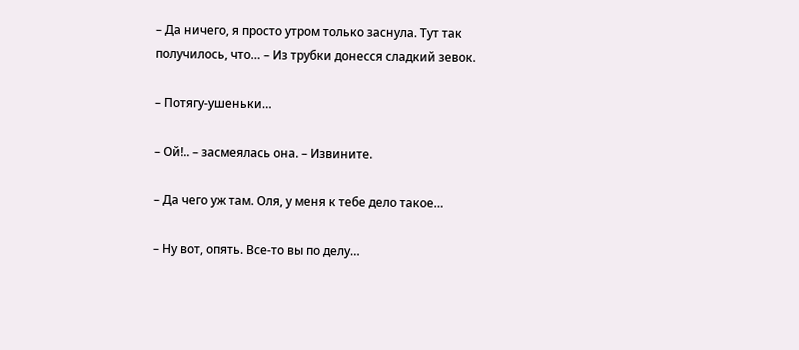– Да ничего, я просто утром только заснула. Тут так получилось, что… – Из трубки донесся сладкий зевок.

– Потягу-ушеньки…

– Ой!.. – засмеялась она. – Извините.

– Да чего уж там. Оля, у меня к тебе дело такое…

– Ну вот, опять. Все-то вы по делу…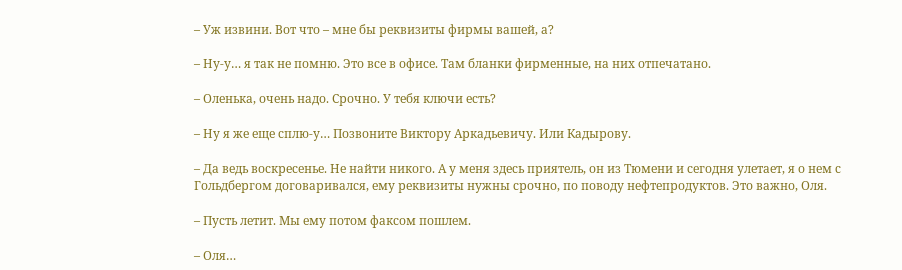– Уж извини. Вот что – мне бы реквизиты фирмы вашей, а?

– Ну-у… я так не помню. Это все в офисе. Там бланки фирменные, на них отпечатано.

– Оленька, очень надо. Срочно. У тебя ключи есть?

– Ну я же еще сплю-у… Позвоните Виктору Аркадьевичу. Или Кадырову.

– Да ведь воскресенье. Не найти никого. А у меня здесь приятель, он из Тюмени и сегодня улетает, я о нем с Гольдбергом договаривался, ему реквизиты нужны срочно, по поводу нефтепродуктов. Это важно, Оля.

– Пусть летит. Мы ему потом факсом пошлем.

– Оля…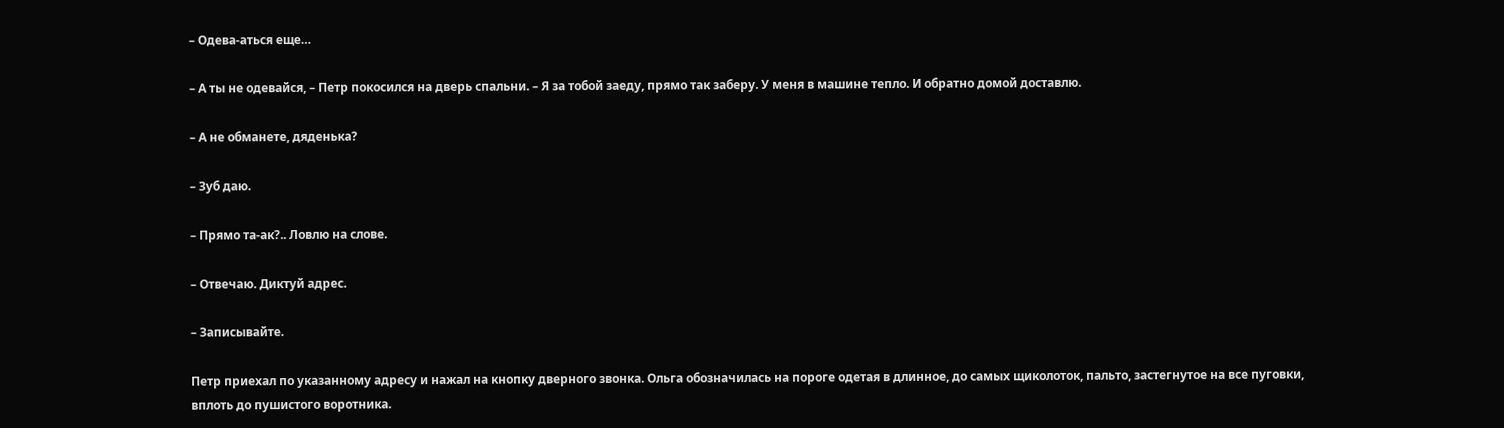– Одева-аться еще…

– А ты не одевайся, – Петр покосился на дверь спальни. – Я за тобой заеду, прямо так заберу. У меня в машине тепло. И обратно домой доставлю.

– А не обманете, дяденька?

– Зуб даю.

– Прямо та-ак?.. Ловлю на слове.

– Отвечаю. Диктуй адрес.

– Записывайте.

Петр приехал по указанному адресу и нажал на кнопку дверного звонка. Ольга обозначилась на пороге одетая в длинное, до самых щиколоток, пальто, застегнутое на все пуговки, вплоть до пушистого воротника.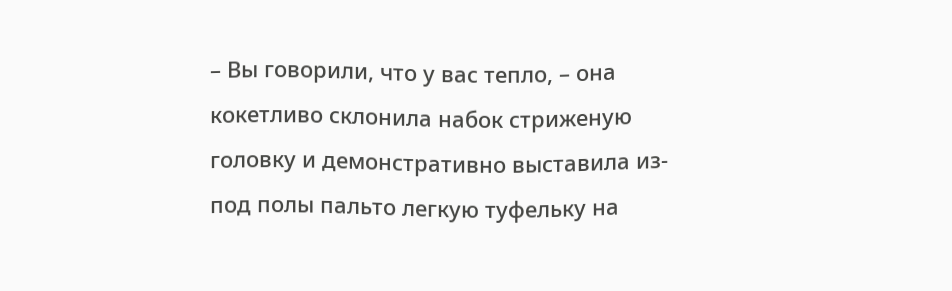– Вы говорили, что у вас тепло, – она кокетливо склонила набок стриженую головку и демонстративно выставила из-под полы пальто легкую туфельку на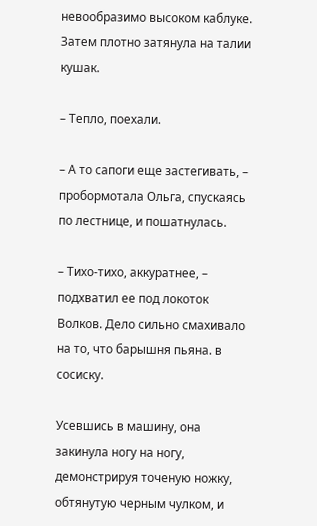невообразимо высоком каблуке. Затем плотно затянула на талии кушак.

– Тепло, поехали.

– А то сапоги еще застегивать, – пробормотала Ольга, спускаясь по лестнице, и пошатнулась.

– Тихо-тихо, аккуратнее, – подхватил ее под локоток Волков. Дело сильно смахивало на то, что барышня пьяна. в сосиску.

Усевшись в машину, она закинула ногу на ногу, демонстрируя точеную ножку, обтянутую черным чулком, и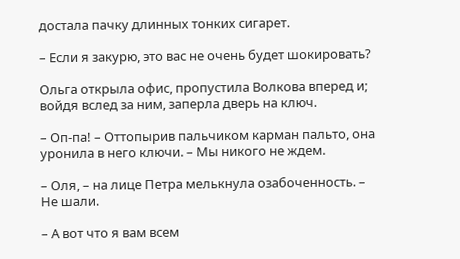достала пачку длинных тонких сигарет.

– Если я закурю, это вас не очень будет шокировать?

Ольга открыла офис, пропустила Волкова вперед и; войдя вслед за ним, заперла дверь на ключ.

– Оп-па! – Оттопырив пальчиком карман пальто, она уронила в него ключи. – Мы никого не ждем.

– Оля, – на лице Петра мелькнула озабоченность. – Не шали.

– А вот что я вам всем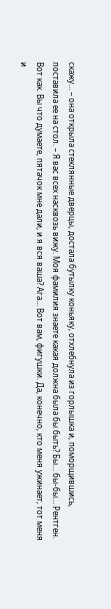скажу… – она открыла стеклянные дверцы, достала бутылку коньяку, отхлебнула из горлышка и, поморщившись, поставила ее на стол. – Я вас всех насквозь вижу. Моя фамилия знаете какая должна была бы быть? Бы… бы-бы… Рентген. Вот как. Вы что думаете, пятачок мне дали, и я вся ваша? Ага… Вот вам, фигушки. Да, конечно, кто меня ужинает, тот меня и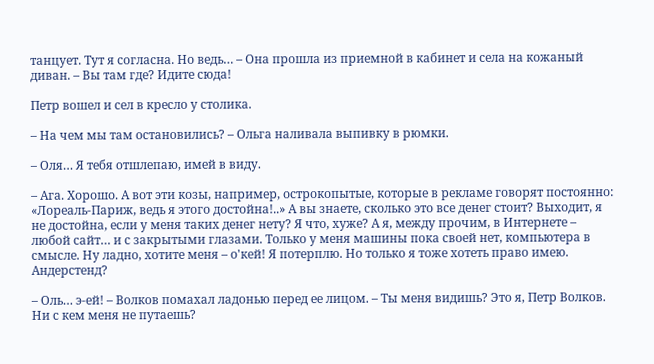танцует. Тут я согласна. Но ведь… – Она прошла из приемной в кабинет и села на кожаный диван. – Вы там где? Идите сюда!

Петр вошел и сел в кресло у столика.

– На чем мы там остановились? – Ольга наливала выпивку в рюмки.

– Оля… Я тебя отшлепаю, имей в виду.

– Ага. Хорошо. А вот эти козы, например, острокопытые, которые в рекламе говорят постоянно: «Лореаль-Париж, ведь я этого достойна!..» А вы знаете, сколько это все денег стоит? Выходит, я не достойна, если у меня таких денег нету? Я что, хуже? А я, между прочим, в Интернете – любой сайт… и с закрытыми глазами. Только у меня машины пока своей нет, компьютера в смысле. Ну ладно, хотите меня – о'кей! Я потерплю. Но только я тоже хотеть право имею. Андерстенд?

– Оль… э-ей! – Волков помахал ладонью перед ее лицом. – Ты меня видишь? Это я, Петр Волков. Ни с кем меня не путаешь?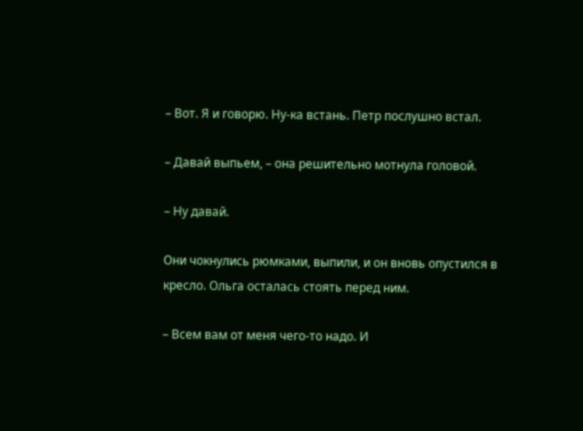– Вот. Я и говорю. Ну-ка встань. Петр послушно встал.

– Давай выпьем, – она решительно мотнула головой.

– Ну давай.

Они чокнулись рюмками, выпили, и он вновь опустился в кресло. Ольга осталась стоять перед ним.

– Всем вам от меня чего-то надо. И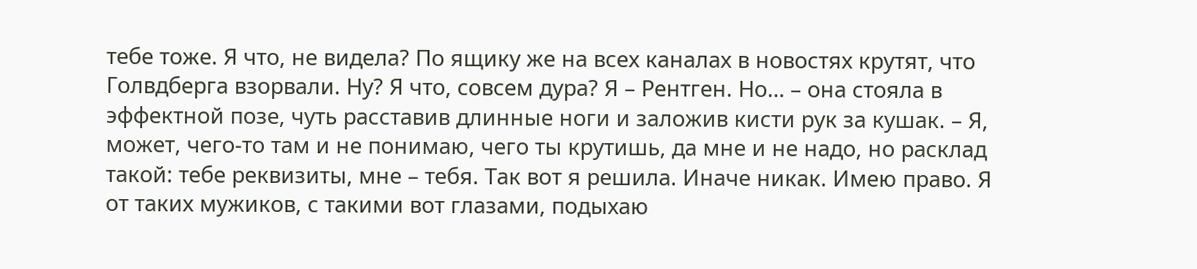тебе тоже. Я что, не видела? По ящику же на всех каналах в новостях крутят, что Голвдберга взорвали. Ну? Я что, совсем дура? Я – Рентген. Но… – она стояла в эффектной позе, чуть расставив длинные ноги и заложив кисти рук за кушак. – Я, может, чего-то там и не понимаю, чего ты крутишь, да мне и не надо, но расклад такой: тебе реквизиты, мне – тебя. Так вот я решила. Иначе никак. Имею право. Я от таких мужиков, с такими вот глазами, подыхаю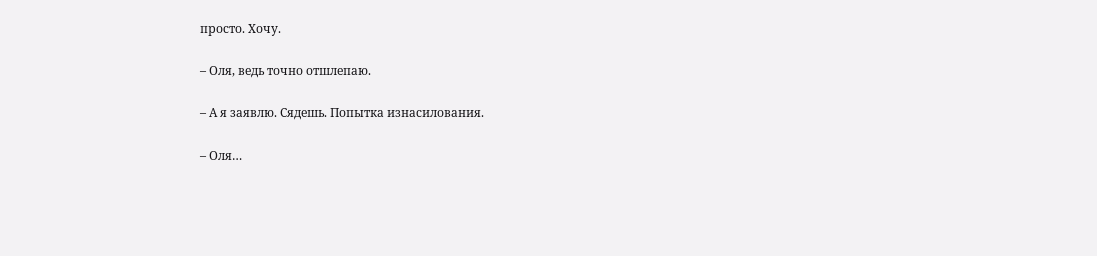просто. Хочу.

– Оля, ведь точно отшлепаю.

– А я заявлю. Сядешь. Попытка изнасилования.

– Оля…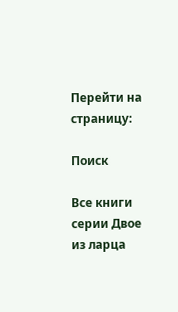Перейти на страницу:

Поиск

Все книги серии Двое из ларца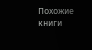Похожие книги